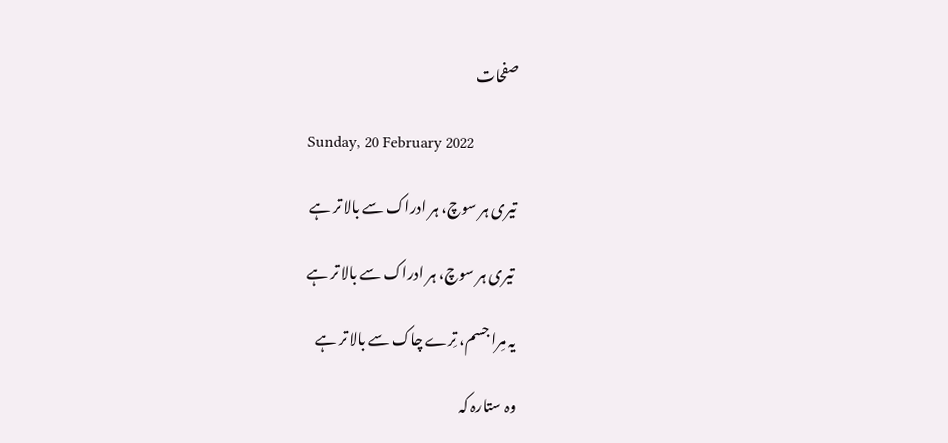صفحات

Sunday, 20 February 2022

تیری ہر سوچ، ہر ادراک سے بالا تر ہے

 تیری ہر سوچ، ہر ادراک سے بالا تر ہے

یہ مِرا جسم، تِرے چاک سے بالا تر ہے

وہ ستارہ کہ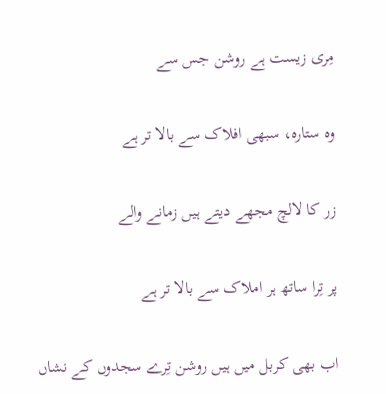مِری زیست ہے روشن جس سے

وہ ستارہ، سبھی افلاک سے بالا تر ہے

زر کا لالچ مجھے دیتے ہیں زمانے والے

پر تِرا ساتھ ہر املاک سے بالا تر ہے

اب بھی کربل میں ہیں روشن تِرے سجدوں کے نشاں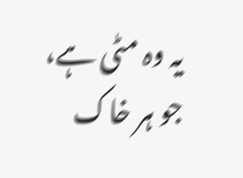یہ وہ مٹی ہے، جو ہر خاک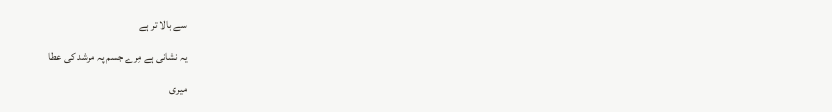سے بالا تر ہے

یہ نشانی ہے مِرے جسم پہ مرشد کی عطا

میری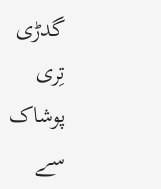گدڑی تِری پوشاک سے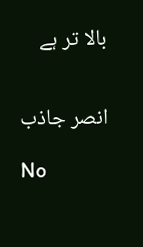بالا تر ہے


انصر جاذب

No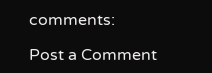comments:

Post a Comment